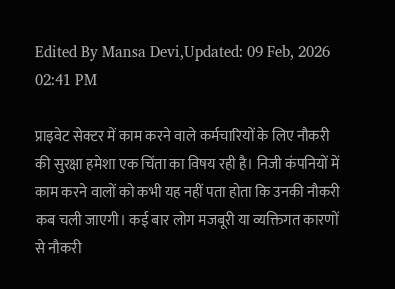Edited By Mansa Devi,Updated: 09 Feb, 2026 02:41 PM

प्राइवेट सेक्टर में काम करने वाले कर्मचारियों के लिए नौकरी की सुरक्षा हमेशा एक चिंता का विषय रही है। निजी कंपनियों में काम करने वालों को कभी यह नहीं पता होता कि उनकी नौकरी कब चली जाएगी। कई बार लोग मजबूरी या व्यक्तिगत कारणों से नौकरी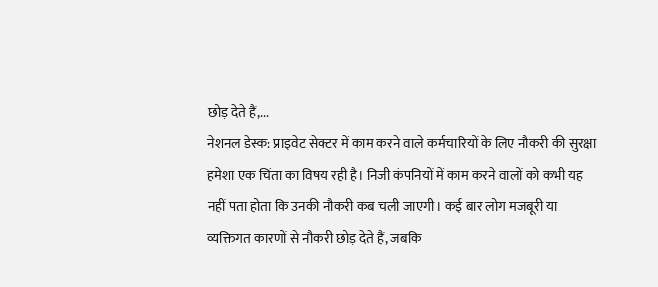छोड़ देते हैं,...
नेशनल डेस्क: प्राइवेट सेक्टर में काम करने वाले कर्मचारियों के लिए नौकरी की सुरक्षा हमेशा एक चिंता का विषय रही है। निजी कंपनियों में काम करने वालों को कभी यह नहीं पता होता कि उनकी नौकरी कब चली जाएगी। कई बार लोग मजबूरी या व्यक्तिगत कारणों से नौकरी छोड़ देते हैं, जबकि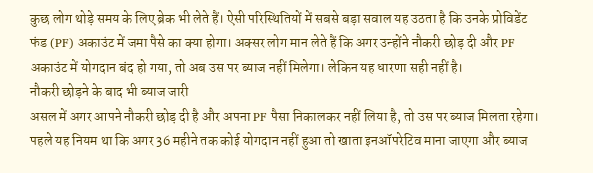कुछ लोग थोड़े समय के लिए ब्रेक भी लेते हैं। ऐसी परिस्थितियों में सबसे बड़ा सवाल यह उठता है कि उनके प्रोविडेंट फंड (PF) अकाउंट में जमा पैसे का क्या होगा। अक्सर लोग मान लेते हैं कि अगर उन्होंने नौकरी छोड़ दी और PF अकाउंट में योगदान बंद हो गया, तो अब उस पर ब्याज नहीं मिलेगा। लेकिन यह धारणा सही नहीं है।
नौकरी छोड़ने के बाद भी ब्याज जारी
असल में अगर आपने नौकरी छोड़ दी है और अपना PF पैसा निकालकर नहीं लिया है, तो उस पर ब्याज मिलता रहेगा। पहले यह नियम था कि अगर 36 महीने तक कोई योगदान नहीं हुआ तो खाता इनऑपरेटिव माना जाएगा और ब्याज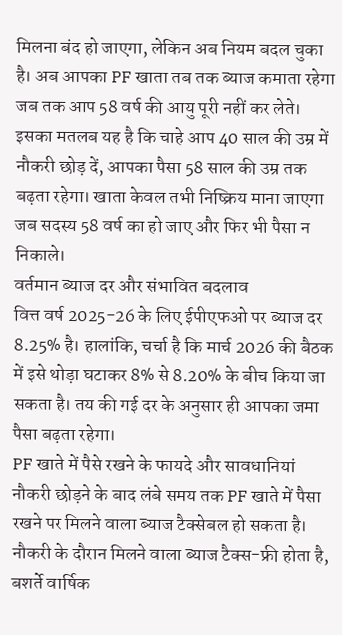मिलना बंद हो जाएगा, लेकिन अब नियम बदल चुका है। अब आपका PF खाता तब तक ब्याज कमाता रहेगा जब तक आप 58 वर्ष की आयु पूरी नहीं कर लेते। इसका मतलब यह है कि चाहे आप 40 साल की उम्र में नौकरी छोड़ दें, आपका पैसा 58 साल की उम्र तक बढ़ता रहेगा। खाता केवल तभी निष्क्रिय माना जाएगा जब सदस्य 58 वर्ष का हो जाए और फिर भी पैसा न निकाले।
वर्तमान ब्याज दर और संभावित बदलाव
वित्त वर्ष 2025-26 के लिए ईपीएफओ पर ब्याज दर 8.25% है। हालांकि, चर्चा है कि मार्च 2026 की बैठक में इसे थोड़ा घटाकर 8% से 8.20% के बीच किया जा सकता है। तय की गई दर के अनुसार ही आपका जमा पैसा बढ़ता रहेगा।
PF खाते में पैसे रखने के फायदे और सावधानियां
नौकरी छोड़ने के बाद लंबे समय तक PF खाते में पैसा रखने पर मिलने वाला ब्याज टैक्सेबल हो सकता है। नौकरी के दौरान मिलने वाला ब्याज टैक्स-फ्री होता है, बशर्ते वार्षिक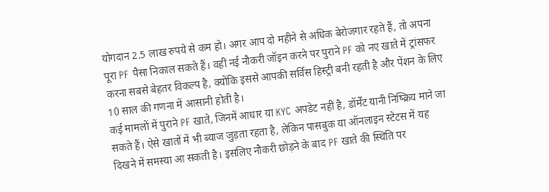योगदान 2.5 लाख रुपये से कम हो। अगर आप दो महीने से अधिक बेरोजगार रहते हैं, तो अपना पूरा PF पैसा निकाल सकते हैं। वहीं नई नौकरी जॉइन करने पर पुराने PF को नए खाते में ट्रांसफर करना सबसे बेहतर विकल्प है, क्योंकि इससे आपकी सर्विस हिस्ट्री बनी रहती है और पेंशन के लिए 10 साल की गणना में आसानी होती है।
कई मामलों में पुराने PF खाते, जिनमें आधार या KYC अपडेट नहीं है, डॉर्मेंट यानी निष्क्रिय माने जा सकते हैं। ऐसे खातों में भी ब्याज जुड़ता रहता है, लेकिन पासबुक या ऑनलाइन स्टेटस में यह दिखने में समस्या आ सकती है। इसलिए नौकरी छोड़ने के बाद PF खाते की स्थिति पर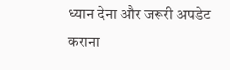ध्यान देना और जरूरी अपडेट कराना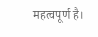महत्वपूर्ण है।